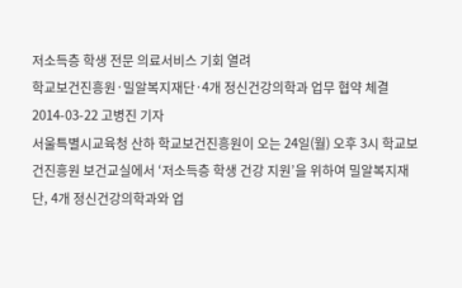저소득층 학생 전문 의료서비스 기회 열려
학교보건진흥원·밀알복지재단·4개 정신건강의학과 업무 협약 체결
2014-03-22 고병진 기자
서울특별시교육청 산하 학교보건진흥원이 오는 24일(월) 오후 3시 학교보건진흥원 보건교실에서 ‘저소득층 학생 건강 지원’을 위하여 밀알복지재단, 4개 정신건강의학과와 업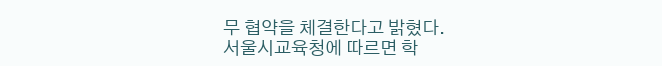무 협약을 체결한다고 밝혔다.
서울시교육청에 따르면 학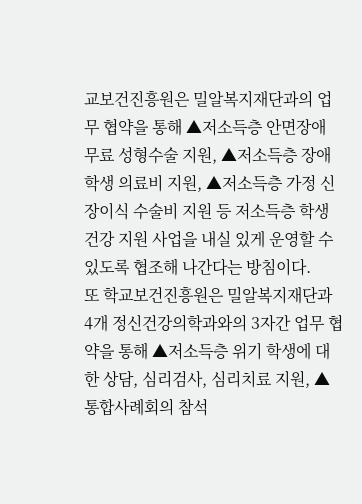교보건진흥원은 밀알복지재단과의 업무 협약을 통해 ▲저소득층 안면장애 무료 성형수술 지원, ▲저소득층 장애 학생 의료비 지원, ▲저소득층 가정 신장이식 수술비 지원 등 저소득층 학생 건강 지원 사업을 내실 있게 운영할 수 있도록 협조해 나간다는 방침이다.
또 학교보건진흥원은 밀알복지재단과 4개 정신건강의학과와의 3자간 업무 협약을 통해 ▲저소득층 위기 학생에 대한 상담, 심리검사, 심리치료 지원, ▲통합사례회의 참석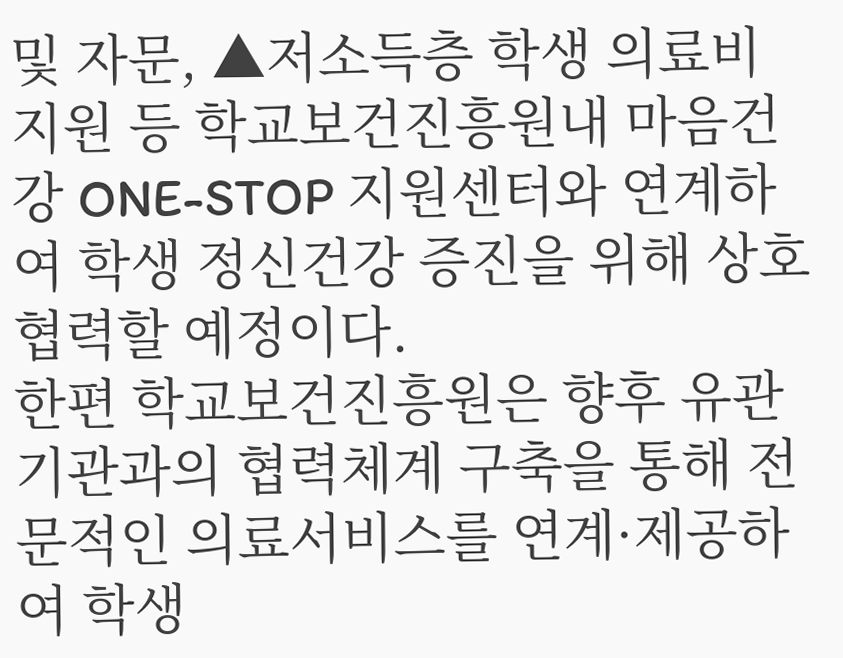및 자문, ▲저소득층 학생 의료비 지원 등 학교보건진흥원내 마음건강 ONE-STOP 지원센터와 연계하여 학생 정신건강 증진을 위해 상호 협력할 예정이다.
한편 학교보건진흥원은 향후 유관 기관과의 협력체계 구축을 통해 전문적인 의료서비스를 연계·제공하여 학생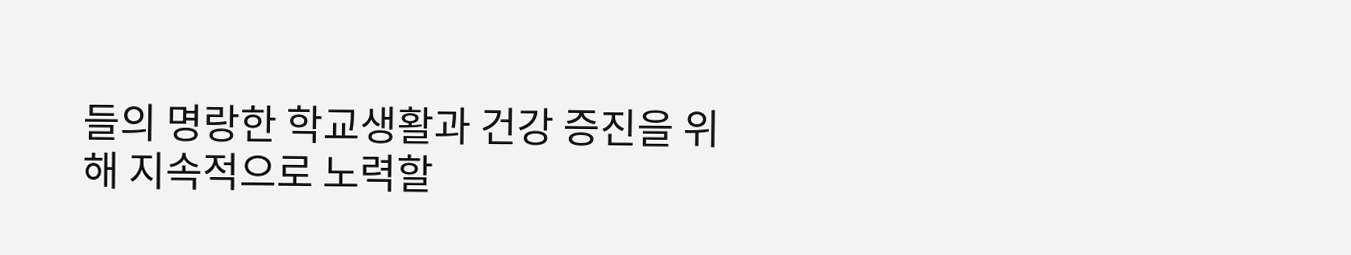들의 명랑한 학교생활과 건강 증진을 위해 지속적으로 노력할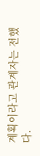계획이라고 관계자는 전했다.